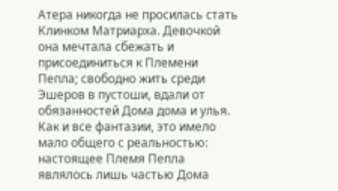Атера никогда не просилась стать Клинком Матриарха. Девочкой она мечтала сбежать и присоединиться к Племени Пепла; свободно жить среди Эшеров в пустоши, вдали от обязанностей Дома дома и улья. Как и все фантазии, это имело мало общего с реальностью: настоящее Племя Пепла являлось лишь частью Дома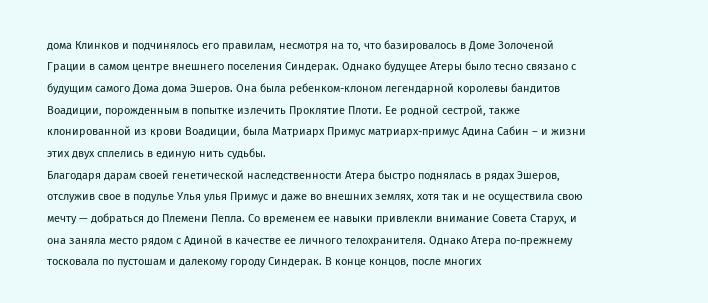дома Клинков и подчинялось его правилам, несмотря на то, что базировалось в Доме Золоченой Грации в самом центре внешнего поселения Синдерак. Однако будущее Атеры было тесно связано с будущим самого Дома дома Эшеров. Она была ребенком-клоном легендарной королевы бандитов Воадиции, порожденным в попытке излечить Проклятие Плоти. Ее родной сестрой, также клонированной из крови Воадиции, была Матриарх Примус матриарх-примус Адина Сабин – и жизни этих двух сплелись в единую нить судьбы.
Благодаря дарам своей генетической наследственности Атера быстро поднялась в рядах Эшеров, отслужив свое в подулье Улья улья Примус и даже во внешних землях, хотя так и не осуществила свою мечту — добраться до Племени Пепла. Со временем ее навыки привлекли внимание Совета Старух, и она заняла место рядом с Адиной в качестве ее личного телохранителя. Однако Атера по-прежнему тосковала по пустошам и далекому городу Синдерак. В конце концов, после многих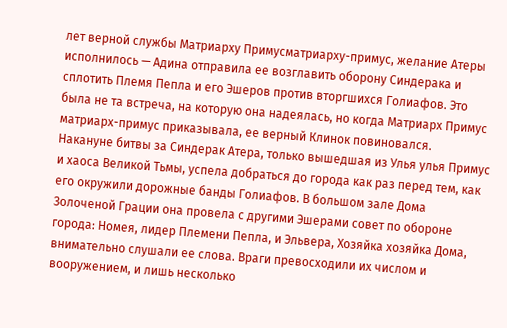лет верной службы Матриарху Примусматриарху-примус, желание Атеры исполнилось — Адина отправила ее возглавить оборону Синдерака и сплотить Племя Пепла и его Эшеров против вторгшихся Голиафов. Это была не та встреча, на которую она надеялась, но когда Матриарх Примус матриарх-примус приказывала, ее верный Клинок повиновался.
Накануне битвы за Синдерак Атера, только вышедшая из Улья улья Примус и хаоса Великой Тьмы, успела добраться до города как раз перед тем, как его окружили дорожные банды Голиафов. В большом зале Дома Золоченой Грации она провела с другими Эшерами совет по обороне города: Номея, лидер Племени Пепла, и Эльвера, Хозяйка хозяйка Дома, внимательно слушали ее слова. Враги превосходили их числом и вооружением, и лишь несколько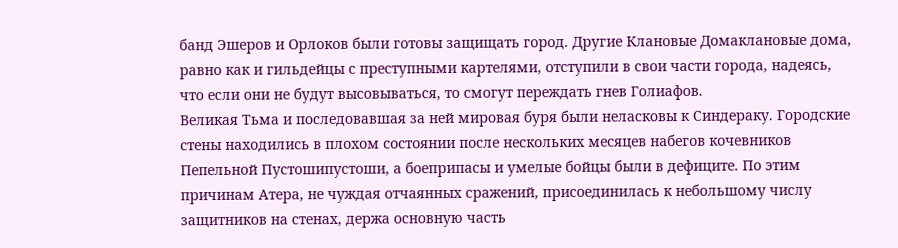банд Эшеров и Орлоков были готовы защищать город. Другие Клановые Домаклановые дома, равно как и гильдейцы с преступными картелями, отступили в свои части города, надеясь, что если они не будут высовываться, то смогут переждать гнев Голиафов.
Великая Тьма и последовавшая за ней мировая буря были неласковы к Синдераку. Городские стены находились в плохом состоянии после нескольких месяцев набегов кочевников Пепельной Пустошипустоши, а боеприпасы и умелые бойцы были в дефиците. По этим причинам Атера, не чуждая отчаянных сражений, присоединилась к небольшому числу защитников на стенах, держа основную часть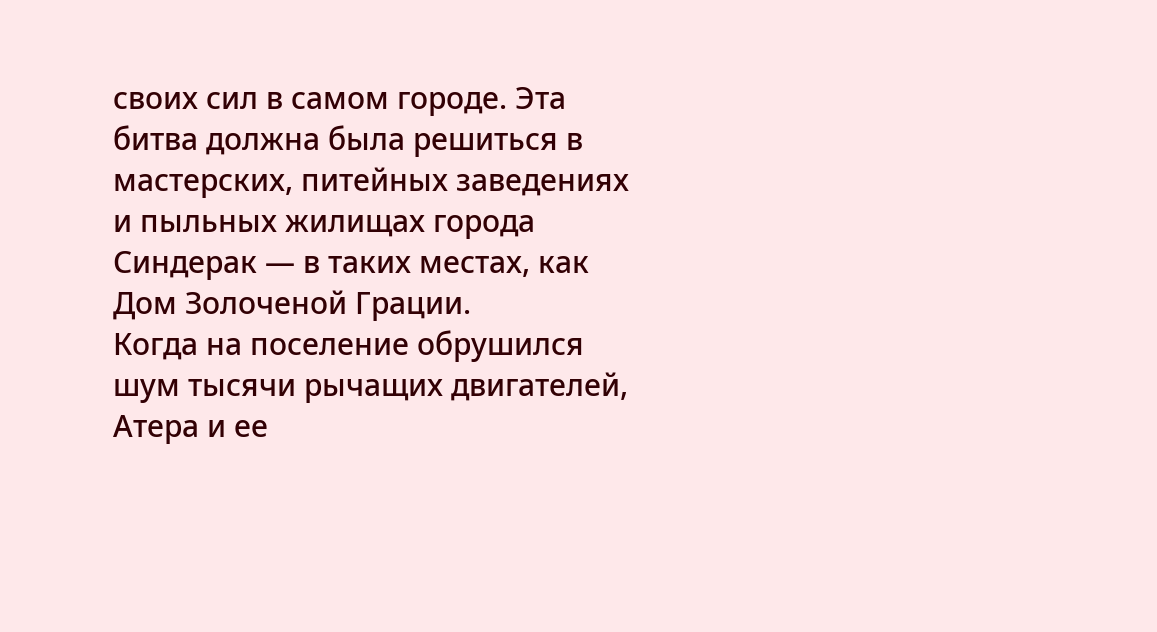своих сил в самом городе. Эта битва должна была решиться в мастерских, питейных заведениях и пыльных жилищах города Синдерак — в таких местах, как Дом Золоченой Грации.
Когда на поселение обрушился шум тысячи рычащих двигателей, Атера и ее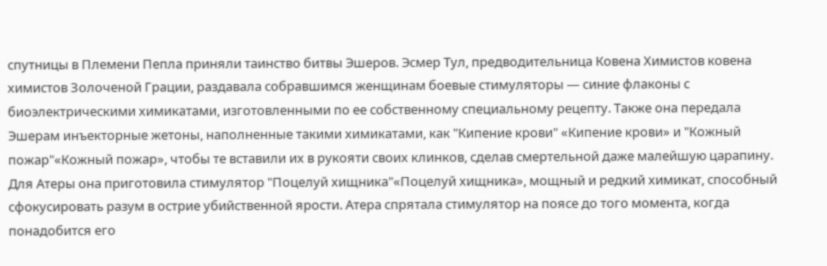спутницы в Племени Пепла приняли таинство битвы Эшеров. Эсмер Тул, предводительница Ковена Химистов ковена химистов Золоченой Грации, раздавала собравшимся женщинам боевые стимуляторы — синие флаконы с биоэлектрическими химикатами, изготовленными по ее собственному специальному рецепту. Также она передала Эшерам инъекторные жетоны, наполненные такими химикатами, как "Кипение крови" «Кипение крови» и "Кожный пожар"«Кожный пожар», чтобы те вставили их в рукояти своих клинков, сделав смертельной даже малейшую царапину. Для Атеры она приготовила стимулятор "Поцелуй хищника"«Поцелуй хищника», мощный и редкий химикат, способный сфокусировать разум в острие убийственной ярости. Атера спрятала стимулятор на поясе до того момента, когда понадобится его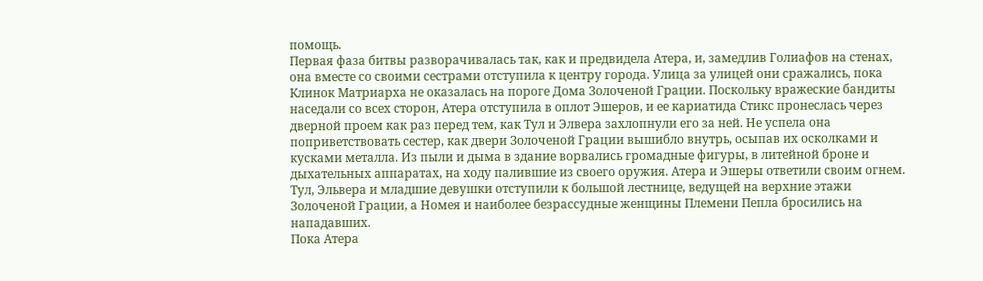помощь.
Первая фаза битвы разворачивалась так, как и предвидела Атера, и, замедлив Голиафов на стенах, она вместе со своими сестрами отступила к центру города. Улица за улицей они сражались, пока Клинок Матриарха не оказалась на пороге Дома Золоченой Грации. Поскольку вражеские бандиты наседали со всех сторон, Атера отступила в оплот Эшеров, и ее кариатида Стикс пронеслась через дверной проем как раз перед тем, как Тул и Элвера захлопнули его за ней. Не успела она поприветствовать сестер, как двери Золоченой Грации вышибло внутрь, осыпав их осколками и кусками металла. Из пыли и дыма в здание ворвались громадные фигуры, в литейной броне и дыхательных аппаратах, на ходу палившие из своего оружия. Атера и Эшеры ответили своим огнем. Тул, Эльвера и младшие девушки отступили к большой лестнице, ведущей на верхние этажи Золоченой Грации, а Номея и наиболее безрассудные женщины Племени Пепла бросились на нападавших.
Пока Атера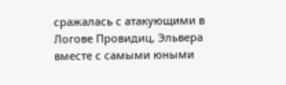сражалась с атакующими в Логове Провидиц, Эльвера вместе с самыми юными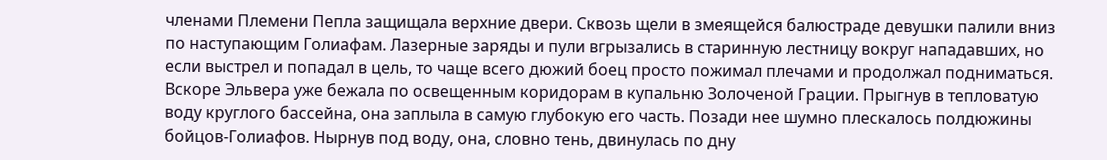членами Племени Пепла защищала верхние двери. Сквозь щели в змеящейся балюстраде девушки палили вниз по наступающим Голиафам. Лазерные заряды и пули вгрызались в старинную лестницу вокруг нападавших, но если выстрел и попадал в цель, то чаще всего дюжий боец просто пожимал плечами и продолжал подниматься. Вскоре Эльвера уже бежала по освещенным коридорам в купальню Золоченой Грации. Прыгнув в тепловатую воду круглого бассейна, она заплыла в самую глубокую его часть. Позади нее шумно плескалось полдюжины бойцов-Голиафов. Нырнув под воду, она, словно тень, двинулась по дну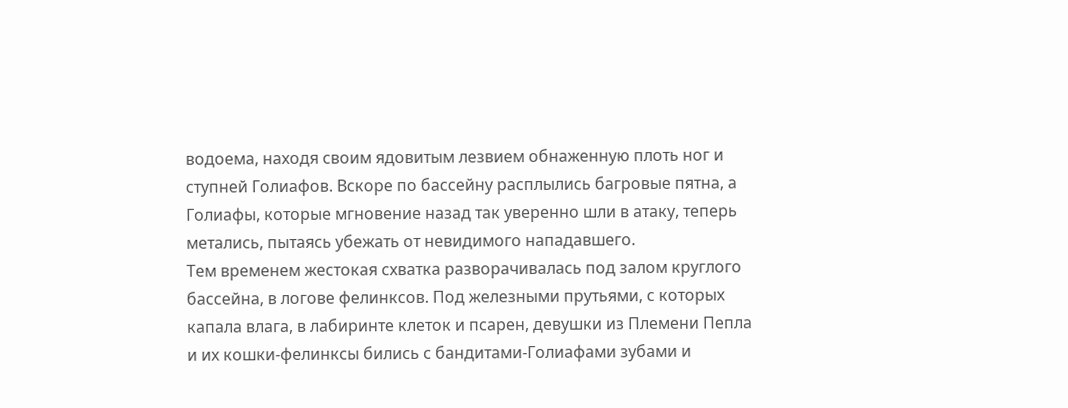водоема, находя своим ядовитым лезвием обнаженную плоть ног и ступней Голиафов. Вскоре по бассейну расплылись багровые пятна, а Голиафы, которые мгновение назад так уверенно шли в атаку, теперь метались, пытаясь убежать от невидимого нападавшего.
Тем временем жестокая схватка разворачивалась под залом круглого бассейна, в логове фелинксов. Под железными прутьями, с которых капала влага, в лабиринте клеток и псарен, девушки из Племени Пепла и их кошки-фелинксы бились с бандитами-Голиафами зубами и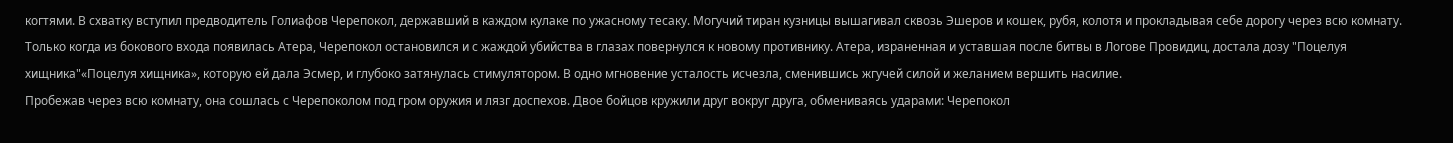когтями. В схватку вступил предводитель Голиафов Черепокол, державший в каждом кулаке по ужасному тесаку. Могучий тиран кузницы вышагивал сквозь Эшеров и кошек, рубя, колотя и прокладывая себе дорогу через всю комнату. Только когда из бокового входа появилась Атера, Черепокол остановился и с жаждой убийства в глазах повернулся к новому противнику. Атера, израненная и уставшая после битвы в Логове Провидиц, достала дозу "Поцелуя хищника"«Поцелуя хищника», которую ей дала Эсмер, и глубоко затянулась стимулятором. В одно мгновение усталость исчезла, сменившись жгучей силой и желанием вершить насилие.
Пробежав через всю комнату, она сошлась с Черепоколом под гром оружия и лязг доспехов. Двое бойцов кружили друг вокруг друга, обмениваясь ударами: Черепокол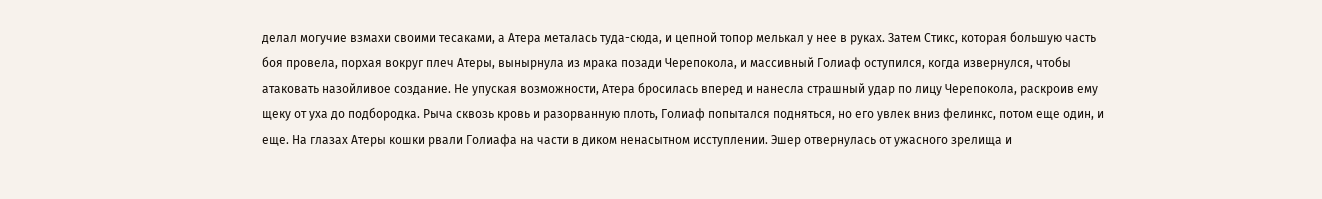делал могучие взмахи своими тесаками, а Атера металась туда-сюда, и цепной топор мелькал у нее в руках. Затем Стикс, которая большую часть боя провела, порхая вокруг плеч Атеры, вынырнула из мрака позади Черепокола, и массивный Голиаф оступился, когда извернулся, чтобы атаковать назойливое создание. Не упуская возможности, Атера бросилась вперед и нанесла страшный удар по лицу Черепокола, раскроив ему щеку от уха до подбородка. Рыча сквозь кровь и разорванную плоть, Голиаф попытался подняться, но его увлек вниз фелинкс, потом еще один, и еще. На глазах Атеры кошки рвали Голиафа на части в диком ненасытном исступлении. Эшер отвернулась от ужасного зрелища и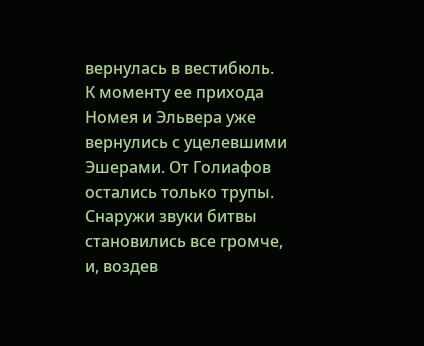вернулась в вестибюль.
К моменту ее прихода Номея и Эльвера уже вернулись с уцелевшими Эшерами. От Голиафов остались только трупы. Снаружи звуки битвы становились все громче, и, воздев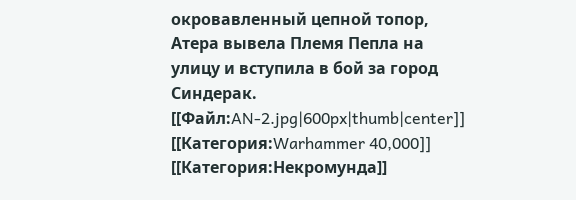окровавленный цепной топор, Атера вывела Племя Пепла на улицу и вступила в бой за город Синдерак.
[[Файл:AN-2.jpg|600px|thumb|center]]
[[Категория:Warhammer 40,000]]
[[Категория:Некромунда]]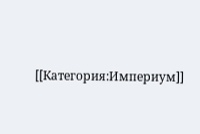[[Категория:Империум]]